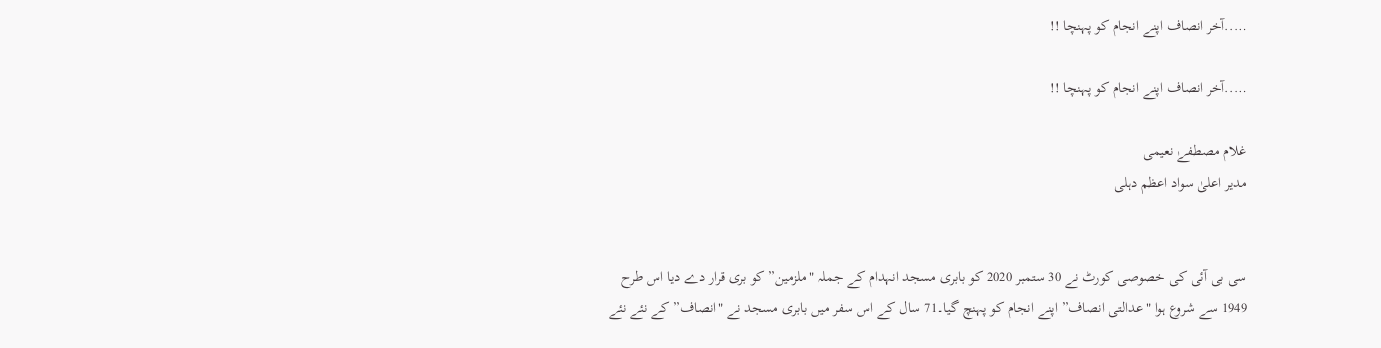…..آخر انصاف اپنے انجام کو پہنچا !!

…..آخر انصاف اپنے انجام کو پہنچا !!

غلام مصطفےٰ نعیمی
مدیر اعلیٰ سواد اعظم دہلی


سی بی آئی کی خصوصی کورٹ نے 30 ستمبر 2020 کو بابری مسجد انہدام کے جملہ "ملزمین” کو بری قرار دے دیا اس طرح 1949 سے شروع ہوا "عدالتی انصاف” اپنے انجام کو پہنچ گیا۔71 سال کے اس سفر میں بابری مسجد نے "انصاف” کے نئے نئے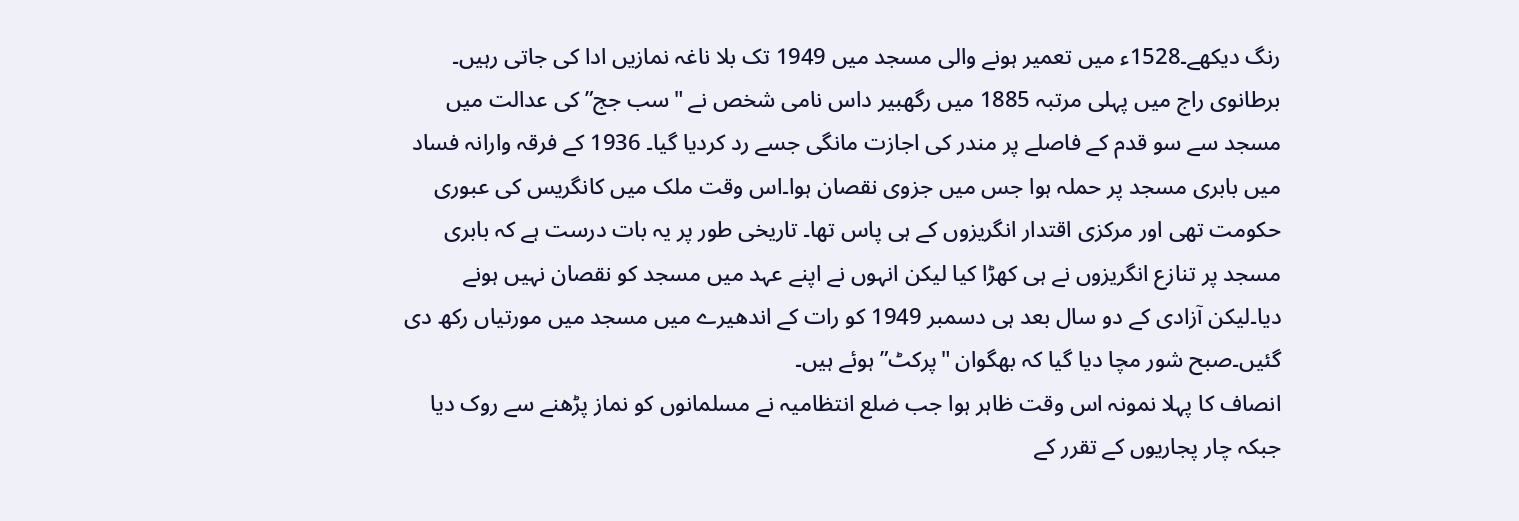رنگ دیکھے۔1528ء میں تعمیر ہونے والی مسجد میں 1949 تک بلا ناغہ نمازیں ادا کی جاتی رہیں۔ برطانوی راج میں پہلی مرتبہ 1885 میں رگھبیر داس نامی شخص نے "سب جج” کی عدالت میں مسجد سے سو قدم کے فاصلے پر مندر کی اجازت مانگی جسے رد کردیا گیا۔ 1936 کے فرقہ وارانہ فساد میں بابری مسجد پر حملہ ہوا جس میں جزوی نقصان ہوا۔اس وقت ملک میں کانگریس کی عبوری حکومت تھی اور مرکزی اقتدار انگریزوں کے ہی پاس تھا۔ تاریخی طور پر یہ بات درست ہے کہ بابری مسجد پر تنازع انگریزوں نے ہی کھڑا کیا لیکن انہوں نے اپنے عہد میں مسجد کو نقصان نہیں ہونے دیا۔لیکن آزادی کے دو سال بعد ہی دسمبر 1949 کو رات کے اندھیرے میں مسجد میں مورتیاں رکھ دی گئیں۔صبح شور مچا دیا گیا کہ بھگوان "پرکٹ” ہوئے ہیں۔
انصاف کا پہلا نمونہ اس وقت ظاہر ہوا جب ضلع انتظامیہ نے مسلمانوں کو نماز پڑھنے سے روک دیا جبکہ چار پجاریوں کے تقرر کے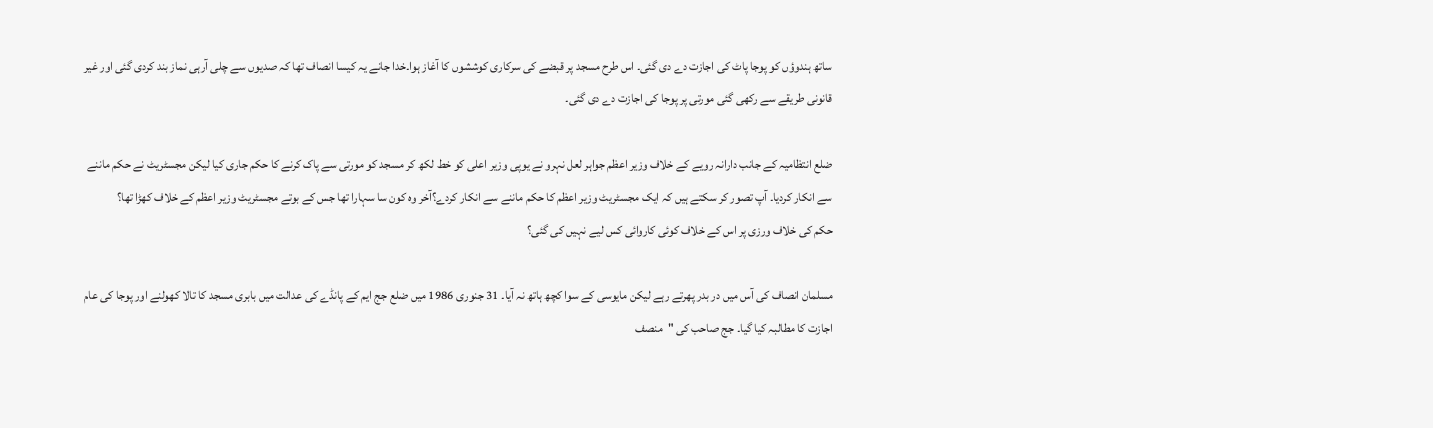ساتھ ہندوؤں کو پوجا پاٹ کی اجازت دے دی گئی۔ اس طرح مسجد پر قبضے کی سرکاری کوششوں کا آغاز ہوا۔خدا جانے یہ کیسا انصاف تھا کہ صدیوں سے چلی آرہی نماز بند کردی گئی اور غیر قانونی طریقے سے رکھی گئی مورتی پر پوجا کی اجازت دے دی گئی۔

ضلع انتظامیہ کے جانب دارانہ رویے کے خلاف وزیر اعظم جواہر لعل نہرو نے یوپی وزیر اعلی کو خط لکھ کر مسجد کو مورتی سے پاک کرنے کا حکم جاری کیا لیکن مجسٹریٹ نے حکم ماننے سے انکار کردیا۔ آپ تصور کر سکتے ہیں کہ ایک مجسٹریٹ وزیر اعظم کا حکم ماننے سے انکار کردے؟آخر وہ کون سا سہارا تھا جس کے بوتے مجسٹریٹ وزیر اعظم کے خلاف کھڑا تھا؟
حکم کی خلاف ورزی پر اس کے خلاف کوئی کاروائی کس لیے نہیں کی گئی؟

مسلمان انصاف کی آس میں در بدر پھرتے رہے لیکن مایوسی کے سوا کچھ ہاتھ نہ آیا۔ 31 جنوری 1986 میں ضلع جج ایم کے پانڈے کی عدالت میں بابری مسجد کا تالا کھولنے اور پوجا کی عام اجازت کا مطالبہ کیا گیا۔ جج صاحب کی "منصف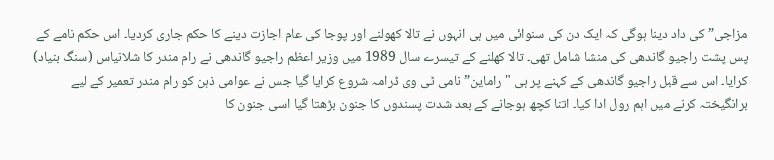مزاجی” کی داد دینا ہوگی کہ ایک دن کی سنوائی میں ہی انہوں نے تالا کھولنے اور پوجا کی عام اجازت دینے کا حکم جاری کردیا۔ اس حکم نامے کے پس پشت راجیو گاندھی کی منشا شامل تھی۔ تالا کھلنے کے تیسرے سال 1989 میں وزیر اعظم راجیو گاندھی نے رام مندر کا شلانیاس (سنگ بنیاد) کرایا۔ اس سے قبل راجیو گاندھی کے کہنے پر ہی "راماین” نامی ٹی وی ڈرامہ شروع کرایا گیا جس نے عوامی ذہن کو رام مندر تعمیر کے لیے برانگیختہ کرنے میں اہم رول ادا کیا۔ اتنا کچھ ہوجانے کے بعد شدت پسندوں کا جنون بڑھتا گیا اسی جنون کا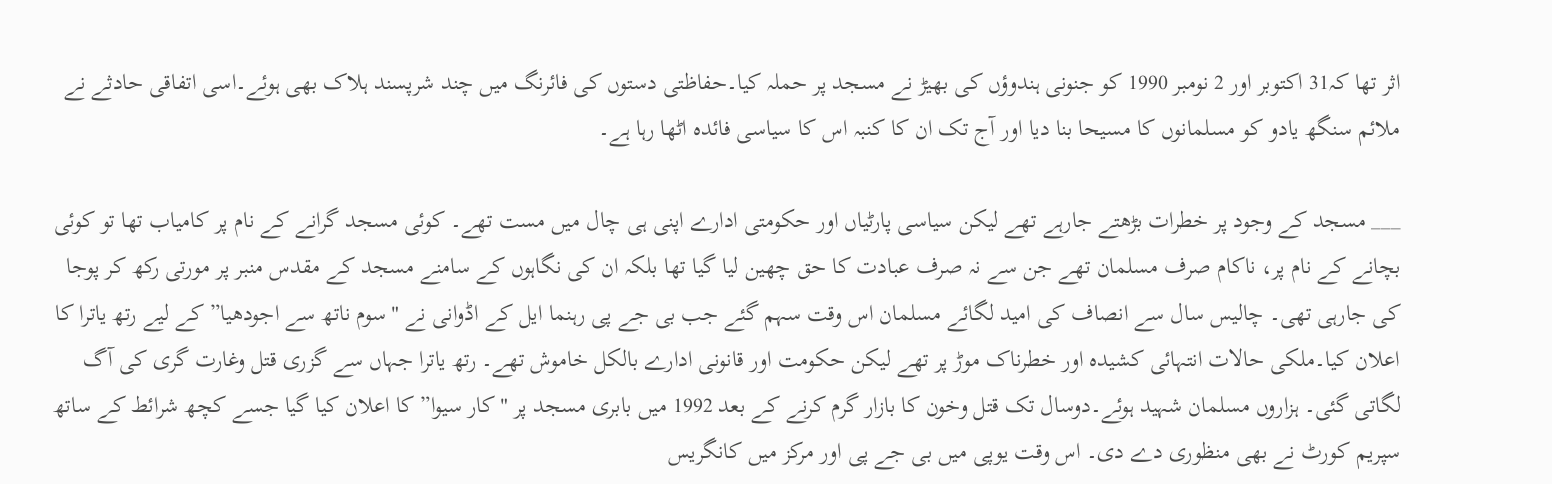اثر تھا کہ31 اکتوبر اور 2 نومبر 1990 کو جنونی ہندوؤں کی بھیڑ نے مسجد پر حملہ کیا۔حفاظتی دستوں کی فائرنگ میں چند شرپسند ہلاک بھی ہوئے۔اسی اتفاقی حادثے نے ملائم سنگھ یادو کو مسلمانوں کا مسیحا بنا دیا اور آج تک ان کا کنبہ اس کا سیاسی فائدہ اٹھا رہا ہے۔

___ مسجد کے وجود پر خطرات بڑھتے جارہے تھے لیکن سیاسی پارٹیاں اور حکومتی ادارے اپنی ہی چال میں مست تھے۔ کوئی مسجد گرانے کے نام پر کامیاب تھا تو کوئی بچانے کے نام پر، ناکام صرف مسلمان تھے جن سے نہ صرف عبادت کا حق چھین لیا گیا تھا بلکہ ان کی نگاہوں کے سامنے مسجد کے مقدس منبر پر مورتی رکھ کر پوجا کی جارہی تھی۔ چالیس سال سے انصاف کی امید لگائے مسلمان اس وقت سہم گئے جب بی جے پی رہنما ایل کے اڈوانی نے "سوم ناتھ سے اجودھیا” کے لیے رتھ یاترا کا اعلان کیا۔ملکی حالات انتہائی کشیدہ اور خطرناک موڑ پر تھے لیکن حکومت اور قانونی ادارے بالکل خاموش تھے۔ رتھ یاترا جہاں سے گزری قتل وغارت گری کی آگ لگاتی گئی۔ ہزاروں مسلمان شہید ہوئے۔دوسال تک قتل وخون کا بازار گرم کرنے کے بعد 1992 میں بابری مسجد پر "کار سیوا” کا اعلان کیا گیا جسے کچھ شرائط کے ساتھ سپریم کورٹ نے بھی منظوری دے دی۔ اس وقت یوپی میں بی جے پی اور مرکز میں کانگریس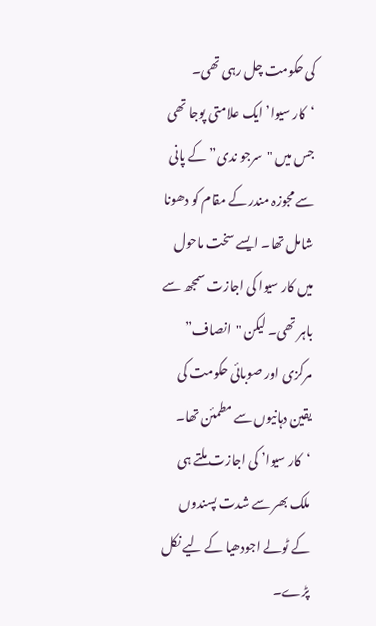کی حکومت چل رہی تھی۔
‘کار سیوا’ ایک علامتی پوجا تھی جس میں "سرجو ندی” کے پانی سے مجوزہ مندر کے مقام کو دھونا شامل تھا۔ ایسے سخت ماحول میں کار سیوا کی اجازت سمجھ سے باہر تھی۔ لیکن "انصاف” مرکزی اور صوبائی حکومت کی یقین دہانیوں سے مطمئن تھا۔
‘کار سیوا’ کی اجازت ملتے ہی ملک بھر سے شدت پسندوں کے ٹولے اجودھیا کے لیے نکل پڑے۔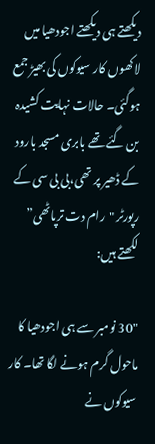دیکھتے ہی دیکھتے اجودھیا میں لاکھوں کار سیوکوں کی بھیڑ جمع ہوگئی۔ حالات نہایت کشیدہ بن گئے تھے بابری مسجد بارود کے ڈھیر پر تھی،بی بی سی کے رپورٹر "رام دت ترپاٹھی” لکھتے ہیں:

"30 نومبر سے ہی اجودھیا کا ماحول گرم ہونے لگا تھا۔ کار سیوکوں نے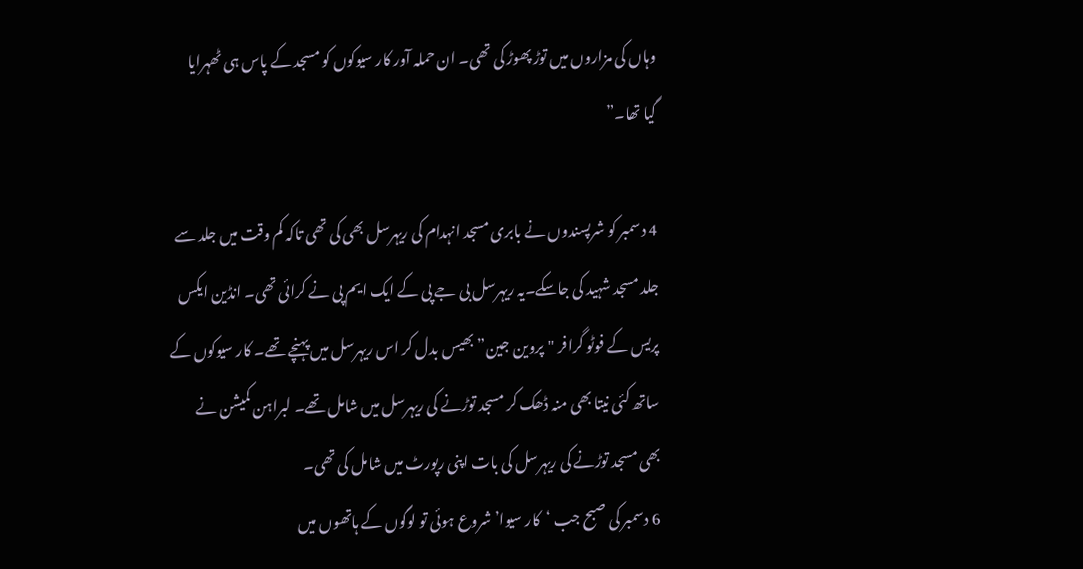وہاں کی مزاروں میں توڑ پھوڑ کی تھی۔ ان حملہ آور کار سیوکوں کو مسجد کے پاس ہی ٹھہرایا گیا تھا۔”

4 دسمبر کو شرپسندوں نے بابری مسجد انہدام کی ریہرسل بھی کی تھی تاکہ کم وقت میں جلد سے جلد مسجد شہید کی جاسکے۔یہ ریہرسل بی جے پی کے ایک ایم پی نے کرائی تھی۔ انڈین ایکس پریس کے فوٹو گرافر "پروین جین” بھیس بدل کر اس ریہرسل میں پہنچے تھے۔ کار سیوکوں کے ساتھ کئی نیتا بھی منہ ڈھک کر مسجد توڑنے کی ریہرسل میں شامل تھے۔ لبراہن کمیشن نے بھی مسجد توڑنے کی ریہرسل کی بات اپنی رپورٹ میں شامل کی تھی۔
6 دسمبر کی صبح جب ‘کار سیوا’ شروع ہوئی تو لوگوں کے ہاتھوں میں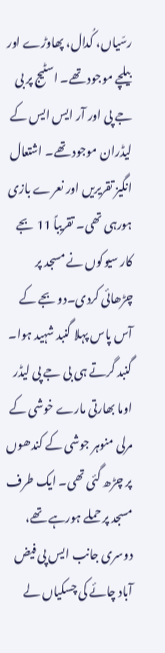رسّیاں، کُدال، پھاوڑے اور بیلچے موجود تھے۔ اسٹیج پر بی جے پی اور آر ایس ایس کے لیڈران موجود تھے۔ اشتعال انگیز تقریریں اور نعرے بازی ہورہی تھی۔ تقریباً 11 بجے کار سیوکوں نے مسجد پر چڑھائی کردی۔دو بجے کے آس پاس پہلا گنبد شہید ہوا۔ گنبد گرتے ہی بی جے پی لیڈر اوما بھارتی مارے خوشی کے مرلی منوہر جوشی کے کندھوں پر چڑھ گئی تھی۔ ایک طرف مسجد پر حملے ہورہے تھے، دوسری جانب ایس پی فیض آباد چائے کی چسکیاں لے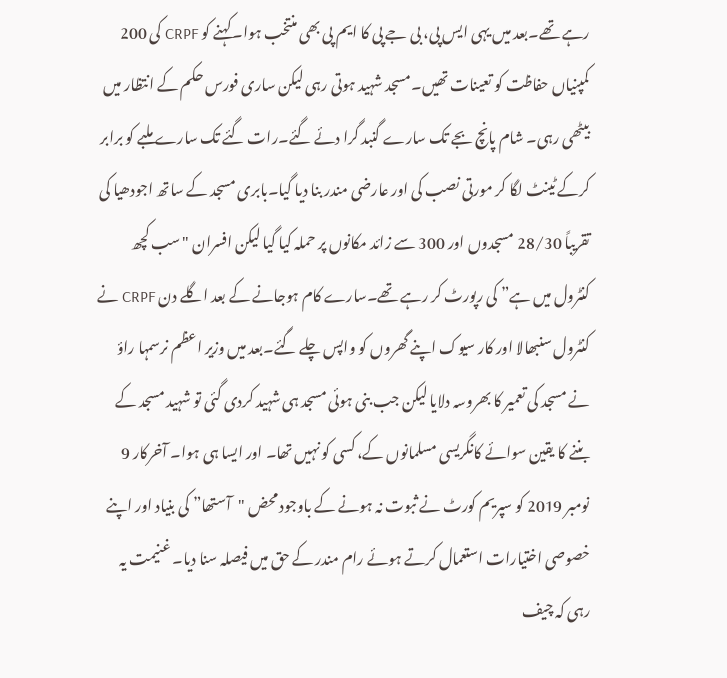رہے تھے۔بعد میں یہی ایس پی، بی جے پی کا ایم پی بھی منتخب ہوا۔کہنے کو CRPF کی 200 کمپنیاں حفاظت کو تعینات تھیں۔مسجد شہید ہوتی رہی لیکن ساری فورس حکم کے انتظار میں بیٹھی رہی۔ شام پانچ بجے تک سارے گنبد گرا دئے گئے۔رات گئے تک سارے ملبے کو برابر کرکے ٹینٹ لگا کر مورتی نصب کی اور عارضی مندر بنا دیا گیا۔بابری مسجد کے ساتھ اجودھیا کی تقریباً 28/30 مسجدوں اور 300 سے زائد مکانوں پر حملہ کیا گیا لیکن افسران "سب کچھ کنٹرول میں ہے” کی رپورٹ کر رہے تھے۔سارے کام ہوجانے کے بعد اگلے دن CRPF نے کنٹرول سنبھالا اور کار سیوک اپنے گھروں کو واپس چلے گئے۔بعد میں وزیر اعظم نرسمہا راؤ نے مسجد کی تعمیر کا بھروسہ دلایا لیکن جب بنی ہوئی مسجد ہی شہید کردی گئی تو شہید مسجد کے بننے کا یقین سوائے کانگریسی مسلمانوں کے، کسی کو نہیں تھا۔ اور ایسا ہی ہوا۔ آخرکار 9 نومبر 2019 کو سپریم کورٹ نے ثبوت نہ ہونے کے باوجود محض "آستھا” کی بنیاد اور اپنے خصوصی اختیارات استعمال کرتے ہوئے رام مندر کے حق میں فیصلہ سنا دیا۔ غنیمت یہ رہی کہ چیف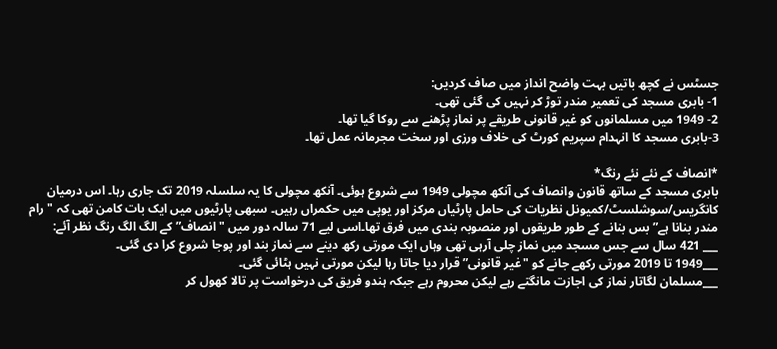جسٹس نے کچھ باتیں بہت واضح انداز میں صاف کردیں:
1- بابری مسجد کی تعمیر مندر توڑ کر نہیں کی گئی تھی۔
2- 1949 میں مسلمانوں کو غیر قانونی طریقے پر نماز پڑھنے سے روکا گیا تھا۔
3-بابری مسجد کا انہدام سپریم کورٹ کی خلاف ورزی اور سخت مجرمانہ عمل تھا۔

*انصاف کے نئے نئے رنگ*
بابری مسجد کے ساتھ قانون وانصاف کی آنکھ مچولی 1949 سے شروع ہوئی۔ آنکھ مچولی کا یہ سلسلہ 2019 تک جاری رہا۔ اس درمیان کانگریس/سوشلسٹ/کمیونل نظریات کی حامل پارٹیاں مرکز اور یوپی میں حکمراں رہیں۔ سبھی پارٹیوں میں ایک بات کامن تھی کہ "رام مندر بنانا ہے” بس بنانے کے طور طریقوں اور منصوبہ بندی میں فرق تھا۔اسی لیے 71 سالہ دور میں "انصاف” کے الگ الگ رنگ نظر آئے:
___ 421 سال سے جس مسجد میں نماز چلی آرہی تھی وہاں ایک مورتی رکھ دینے سے نماز بند اور پوجا شروع کرا دی گئی۔
___1949 تا 2019 مورتی رکھے جانے کو "غیر قانونی” قرار دیا جاتا رہا لیکن مورتی نہیں ہٹائی گئی۔
___مسلمان لگاتار نماز کی اجازت مانگتے رہے لیکن محروم رہے جبکہ ہندو فریق کی درخواست پر تالا کھول کر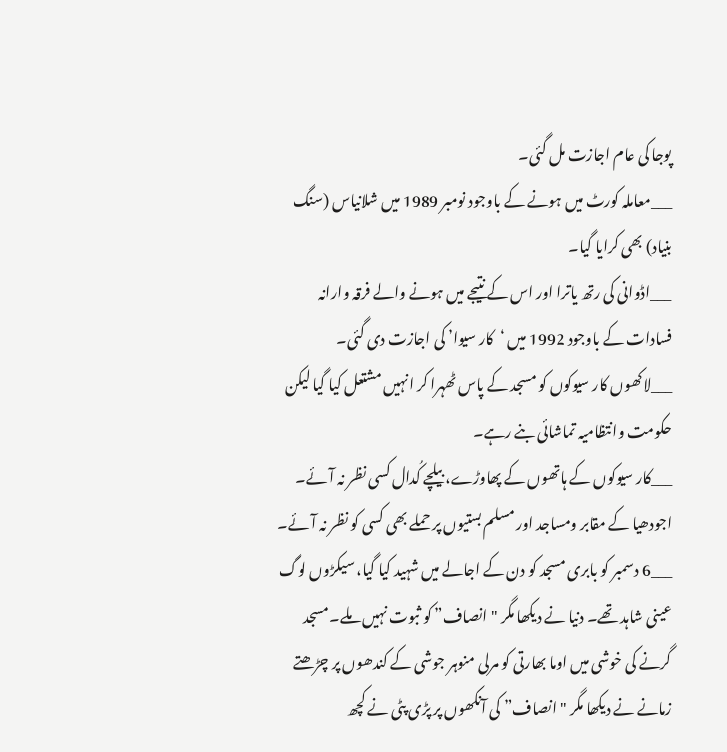پوجا کی عام اجازت مل گئی۔
___معاملہ کورٹ میں ہونے کے باوجود نومبر 1989 میں شلانیاس (سنگ بنیاد) بھی کرایا گیا۔
___اڈوانی کی رتھ یاترا اور اس کے نتیجے میں ہونے والے فرقہ وارانہ فسادات کے باوجود 1992 میں ‘کار سیوا’ کی اجازت دی گئی۔
___لاکھوں کار سیوکوں کو مسجد کے پاس ٹھہرا کر انہیں مشتعل کیا گیا لیکن حکومت وانتظامیہ تماشائی بنے رہے۔
___کار سیوکوں کے ہاتھوں کے پھاوڑے، بیلچے کُدال کسی نظر نہ آئے۔ اجودھیا کے مقابر ومساجد اور مسلم بستیوں پر حملے بھی کسی کو نظر نہ آئے۔
___6 دسمبر کو بابری مسجد کو دن کے اجالے میں شہید کیا گیا، سیکڑوں لوگ عینی شاہد تھے۔ دنیا نے دیکھا مگر "انصاف” کو ثبوت نہیں ملے۔مسجد گرنے کی خوشی میں اوما بھارتی کو مرلی منوہر جوشی کے کندھوں پر چڑھتے زمانے نے دیکھا مگر "انصاف” کی آنکھوں پر پڑی پٹی نے کچھ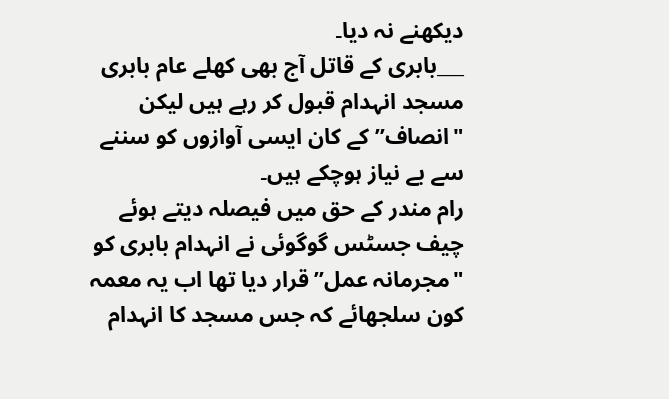دیکھنے نہ دیا۔
___بابری کے قاتل آج بھی کھلے عام بابری مسجد انہدام قبول کر رہے ہیں لیکن "انصاف” کے کان ایسی آوازوں کو سننے سے بے نیاز ہوچکے ہیں۔
رام مندر کے حق میں فیصلہ دیتے ہوئے چیف جسٹس گوگوئی نے انہدام بابری کو "مجرمانہ عمل” قرار دیا تھا اب یہ معمہ کون سلجھائے کہ جس مسجد کا انہدام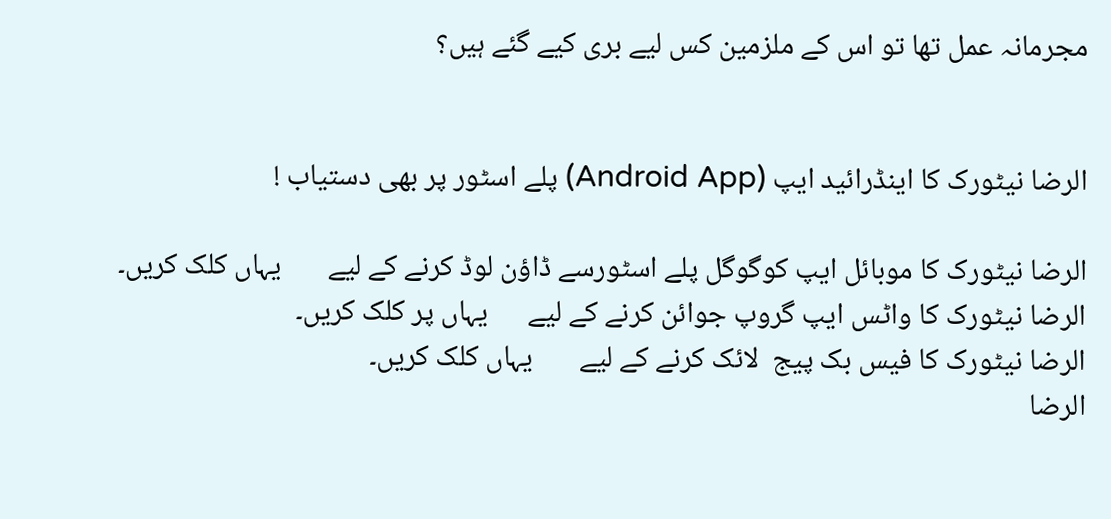مجرمانہ عمل تھا تو اس کے ملزمین کس لیے بری کیے گئے ہیں؟


الرضا نیٹورک کا اینڈرائید ایپ (Android App) پلے اسٹور پر بھی دستیاب !

الرضا نیٹورک کا موبائل ایپ کوگوگل پلے اسٹورسے ڈاؤن لوڈ کرنے کے لیے       یہاں کلک کریں۔
الرضا نیٹورک کا واٹس ایپ گروپ جوائن کرنے کے لیے      یہاں پر کلک کریں۔
الرضا نیٹورک کا فیس بک پیج  لائک کرنے کے لیے       یہاں کلک کریں۔
الرضا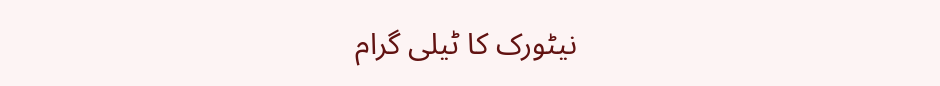نیٹورک کا ٹیلی گرام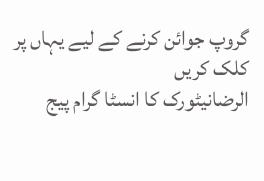گروپ جوائن کرنے کے لیے یہاں پر کلک کریں
الرضانیٹورک کا انسٹا گرام پیج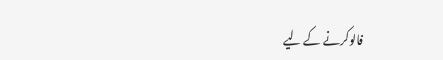فالوکرنے کے لیے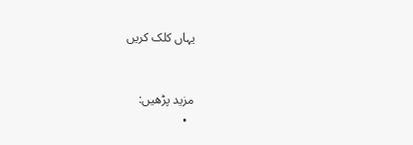یہاں کلک کریں


مزید پڑھیں:
  •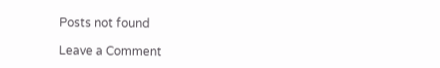Posts not found

Leave a Comment